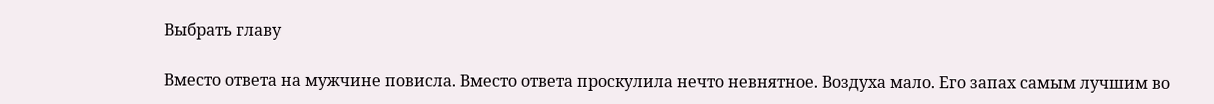Выбрать главу

Вместо ответа на мужчине повисла. Вместо ответа проскулила нечто невнятное. Воздуха мало. Его запах самым лучшим во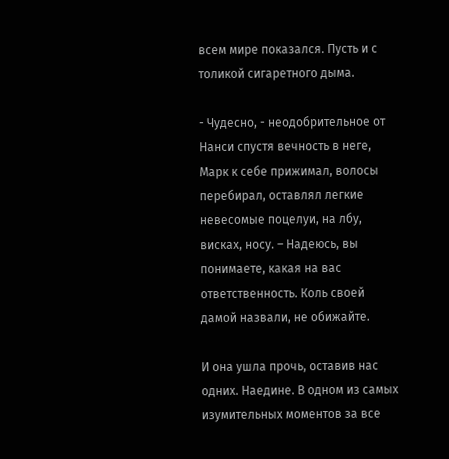всем мире показался. Пусть и с толикой сигаретного дыма.

- Чудесно, - неодобрительное от Нанси спустя вечность в неге, Марк к себе прижимал, волосы перебирал, оставлял легкие невесомые поцелуи, на лбу, висках, носу. – Надеюсь, вы понимаете, какая на вас ответственность. Коль своей дамой назвали, не обижайте.

И она ушла прочь, оставив нас одних. Наедине. В одном из самых изумительных моментов за все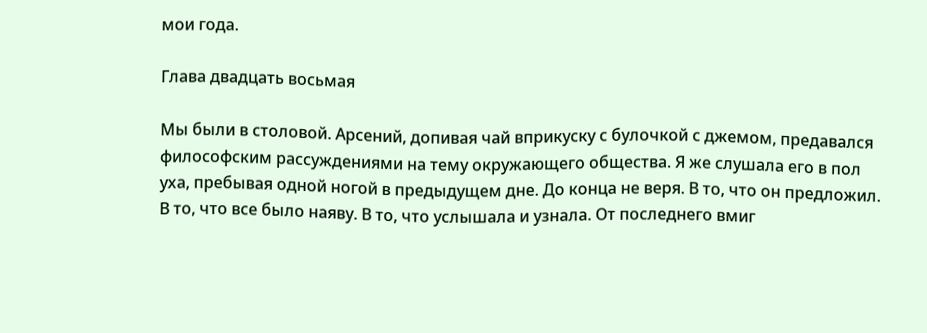мои года.

Глава двадцать восьмая

Мы были в столовой. Арсений, допивая чай вприкуску с булочкой с джемом, предавался философским рассуждениями на тему окружающего общества. Я же слушала его в пол уха, пребывая одной ногой в предыдущем дне. До конца не веря. В то, что он предложил. В то, что все было наяву. В то, что услышала и узнала. От последнего вмиг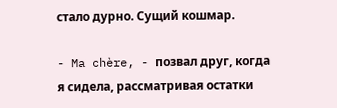стало дурно. Сущий кошмар.

- Ma chère, - позвал друг, когда я сидела, рассматривая остатки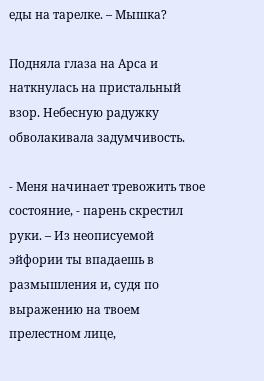еды на тарелке. – Мышка?

Подняла глаза на Арса и наткнулась на пристальный взор. Небесную радужку обволакивала задумчивость.

- Меня начинает тревожить твое состояние, - парень скрестил руки. – Из неописуемой эйфории ты впадаешь в размышления и, судя по выражению на твоем прелестном лице,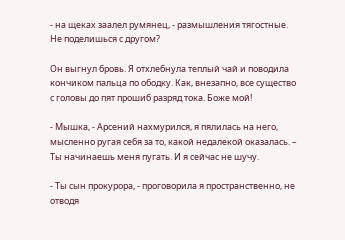- на щеках заалел румянец, - размышления тягостные. Не поделишься с другом?

Он выгнул бровь. Я отхлебнула теплый чай и поводила кончиком пальца по ободку. Как, внезапно, все существо с головы до пят прошиб разряд тока. Боже мой!

- Мышка, - Арсений нахмурился, я пялилась на него, мысленно ругая себя за то, какой недалекой оказалась. – Ты начинаешь меня пугать. И я сейчас не шучу.

- Ты сын прокурора, - проговорила я пространственно, не отводя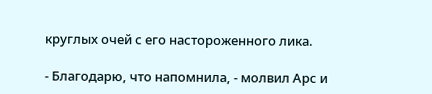круглых очей с его настороженного лика.

- Благодарю, что напомнила, - молвил Арс и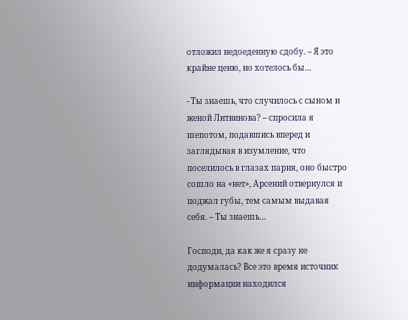отложил недоеденную сдобу. – Я это крайне ценю, но хотелось бы…

- Ты знаешь, что случилось с сыном и женой Литвинова? – спросила я шепотом, подавшись вперед и заглядывая в изумление, что поселилось в глазах парня, оно быстро сошло на «нет», Арсений отвернулся и поджал губы, тем самым выдавая себя. – Ты знаешь…

Господи, да как же я сразу не додумалась? Все это время источник информации находился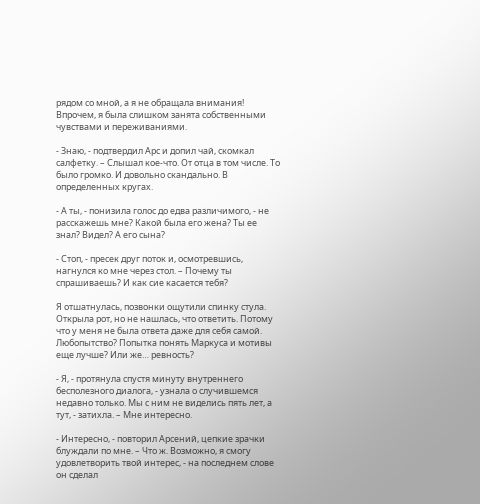рядом со мной, а я не обращала внимания! Впрочем, я была слишком занята собственными чувствами и переживаниями.

- Знаю, - подтвердил Арс и допил чай, скомкал салфетку. – Слышал кое-что. От отца в том числе. То было громко. И довольно скандально. В определенных кругах.

- А ты, - понизила голос до едва различимого, - не расскажешь мне? Какой была его жена? Ты ее знал? Видел? А его сына?

- Стоп, - пресек друг поток и, осмотревшись, нагнулся ко мне через стол. – Почему ты спрашиваешь? И как сие касается тебя?

Я отшатнулась, позвонки ощутили спинку стула. Открыла рот, но не нашлась, что ответить. Потому что у меня не была ответа даже для себя самой. Любопытство? Попытка понять Маркуса и мотивы еще лучше? Или же… ревность?

- Я, - протянула спустя минуту внутреннего бесполезного диалога, - узнала о случившемся недавно только. Мы с ним не виделись пять лет, а тут, - затихла. – Мне интересно.

- Интересно, - повторил Арсений, цепкие зрачки блуждали по мне. – Что ж. Возможно, я смогу удовлетворить твой интерес, - на последнем слове он сделал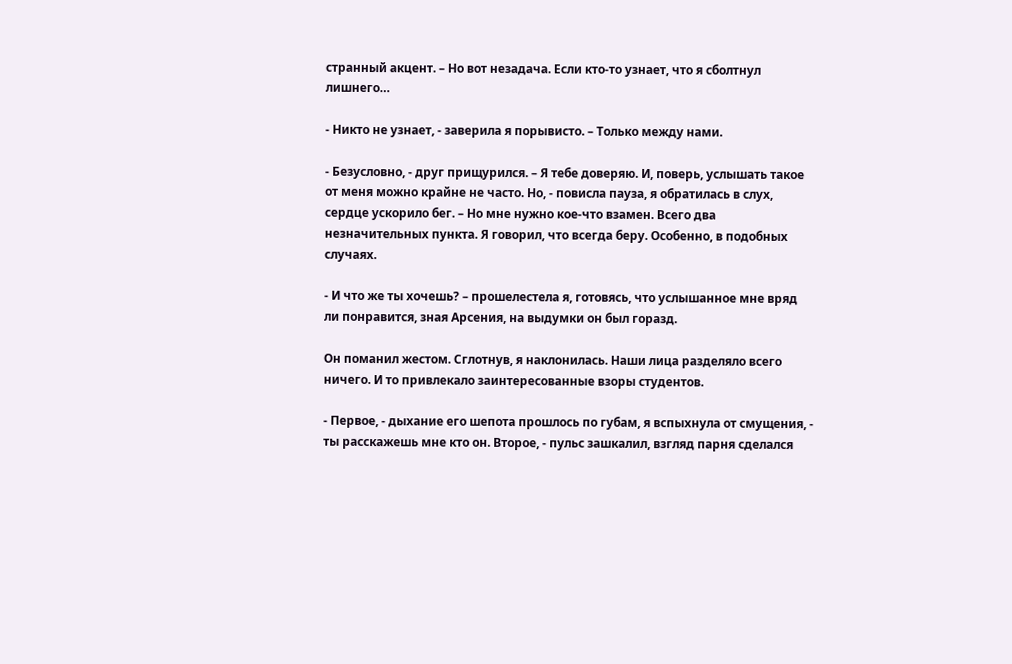странный акцент. – Но вот незадача. Если кто-то узнает, что я сболтнул лишнего…

- Никто не узнает, - заверила я порывисто. – Только между нами.

- Безусловно, - друг прищурился. – Я тебе доверяю. И, поверь, услышать такое от меня можно крайне не часто. Но, - повисла пауза, я обратилась в слух, сердце ускорило бег. – Но мне нужно кое-что взамен. Всего два незначительных пункта. Я говорил, что всегда беру. Особенно, в подобных случаях.

- И что же ты хочешь? – прошелестела я, готовясь, что услышанное мне вряд ли понравится, зная Арсения, на выдумки он был горазд.

Он поманил жестом. Сглотнув, я наклонилась. Наши лица разделяло всего ничего. И то привлекало заинтересованные взоры студентов.

- Первое, - дыхание его шепота прошлось по губам, я вспыхнула от смущения, - ты расскажешь мне кто он. Второе, - пульс зашкалил, взгляд парня сделался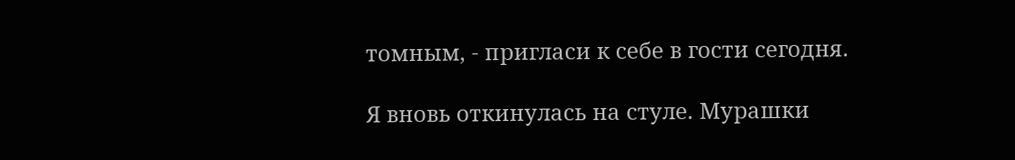томным, - пригласи к себе в гости сегодня.

Я вновь откинулась на стуле. Мурашки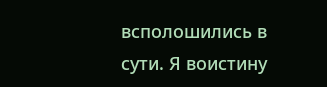всполошились в сути. Я воистину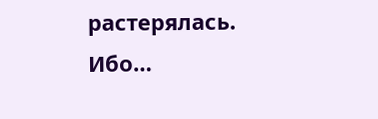растерялась. Ибо…